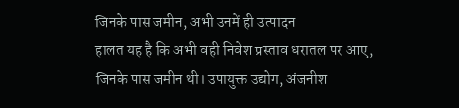जिनके पास जमीन, अभी उनमें ही उत्पादन
हालत यह है कि अभी वही निवेश प्रस्ताव धरातल पर आए, जिनके पास जमीन थी। उपायुक्त उद्योग, अंजनीश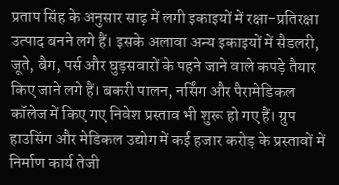प्रताप सिंह के अनुसार साढ़ में लगी इकाइयों में रक्षा-प्रतिरक्षा उत्पाद बनने लगे हैं। इसके अलावा अन्य इकाइयों में सैडलरी, जूते, बैग, पर्स और घुड़सवारों के पहने जाने वाले कपड़े तैयार किए जाने लगे हैं। बकरी पालन, नर्सिंग और पैरामेडिकल कॉलेज में किए गए निवेश प्रस्ताव भी शुरू हो गए हैं। ग्रुप हाउसिंग और मेडिकल उद्योग में कई हजार करोड़ के प्रस्तावों में निर्माण कार्य तेजी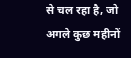से चल रहा है, जो अगले कुछ महीनों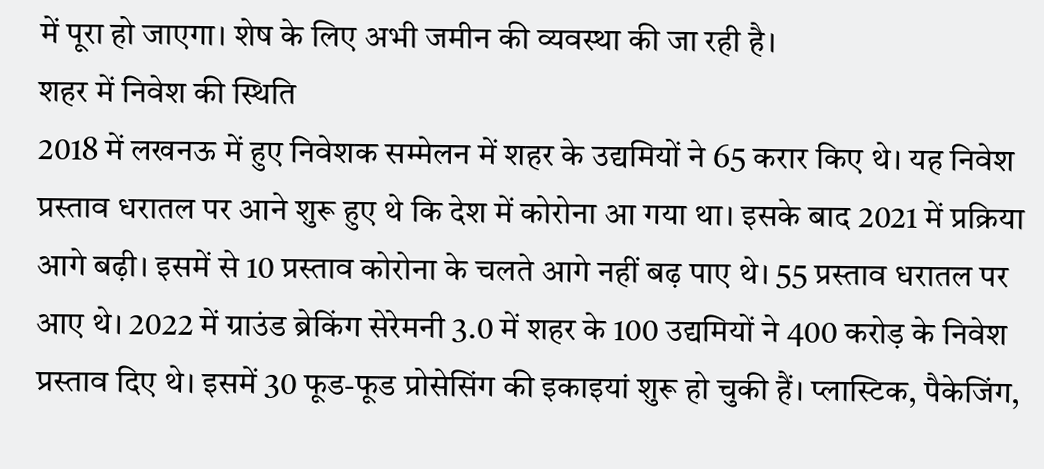में पूरा हो जाएगा। शेष के लिए अभी जमीन की व्यवस्था की जा रही है।
शहर में निवेश की स्थिति
2018 में लखनऊ में हुए निवेशक सम्मेलन में शहर के उद्यमियों ने 65 करार किए थे। यह निवेश प्रस्ताव धरातल पर आने शुरू हुए थे कि देश में कोरोना आ गया था। इसके बाद 2021 में प्रक्रिया आगे बढ़ी। इसमें से 10 प्रस्ताव कोरोना के चलते आगे नहीं बढ़ पाए थे। 55 प्रस्ताव धरातल पर आए थे। 2022 में ग्राउंड ब्रेकिंग सेरेमनी 3.0 में शहर के 100 उद्यमियों ने 400 करोड़ के निवेश प्रस्ताव दिए थे। इसमें 30 फूड-फूड प्रोसेसिंग की इकाइयां शुरू हो चुकी हैं। प्लास्टिक, पैकेजिंग,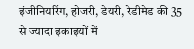इंजीनियरिंग, होजरी, डेयरी, रेडीमेड की 35 से ज्यादा इकाइयों में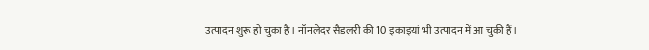उत्पादन शुरू हो चुका है। नॉनलेदर सैडलरी की 10 इकाइयां भी उत्पादन में आ चुकी हैं।